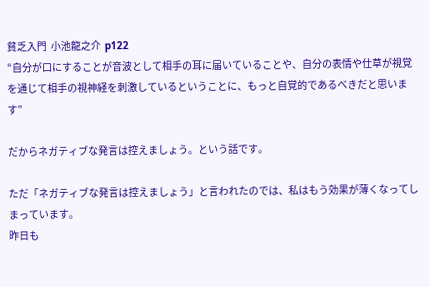貧乏入門  小池龍之介  p122
“自分が口にすることが音波として相手の耳に届いていることや、自分の表情や仕草が視覚を通じて相手の視神経を刺激しているということに、もっと自覚的であるべきだと思います”

だからネガティブな発言は控えましょう。という話です。

ただ「ネガティブな発言は控えましょう」と言われたのでは、私はもう効果が薄くなってしまっています。
昨日も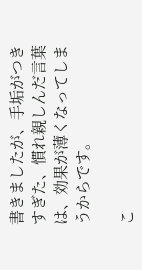書きましたが、手垢がつきすぎた、慣れ親しんだ言葉は、効果が薄くなってしまうからです。

こ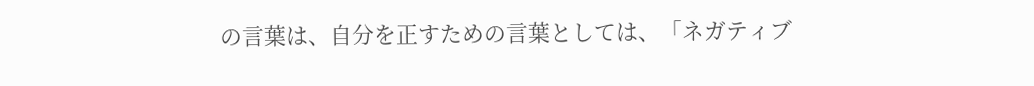の言葉は、自分を正すための言葉としては、「ネガティブ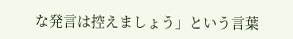な発言は控えましょう」という言葉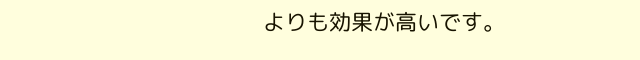よりも効果が高いです。